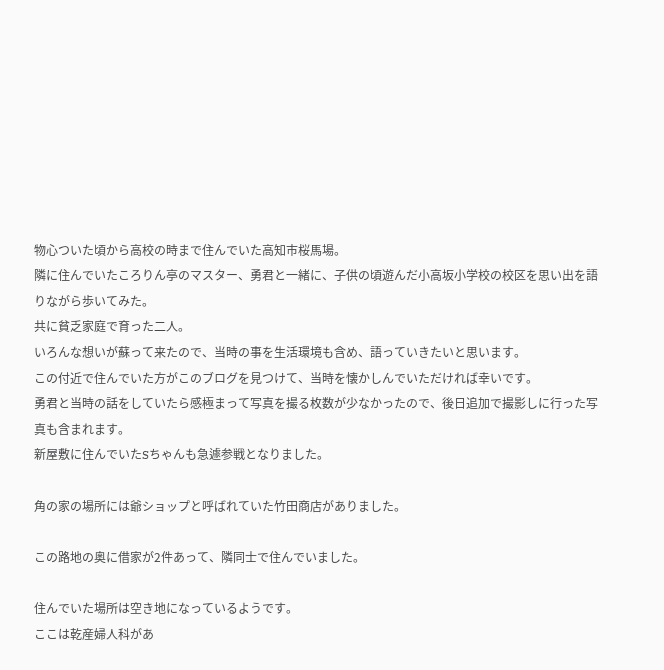物心ついた頃から高校の時まで住んでいた高知市桜馬場。
隣に住んでいたころりん亭のマスター、勇君と一緒に、子供の頃遊んだ小高坂小学校の校区を思い出を語りながら歩いてみた。
共に貧乏家庭で育った二人。
いろんな想いが蘇って来たので、当時の事を生活環境も含め、語っていきたいと思います。
この付近で住んでいた方がこのブログを見つけて、当時を懐かしんでいただければ幸いです。
勇君と当時の話をしていたら感極まって写真を撮る枚数が少なかったので、後日追加で撮影しに行った写真も含まれます。
新屋敷に住んでいたSちゃんも急遽参戦となりました。

角の家の場所には爺ショップと呼ばれていた竹田商店がありました。

この路地の奥に借家が2件あって、隣同士で住んでいました。

住んでいた場所は空き地になっているようです。
ここは乾産婦人科があ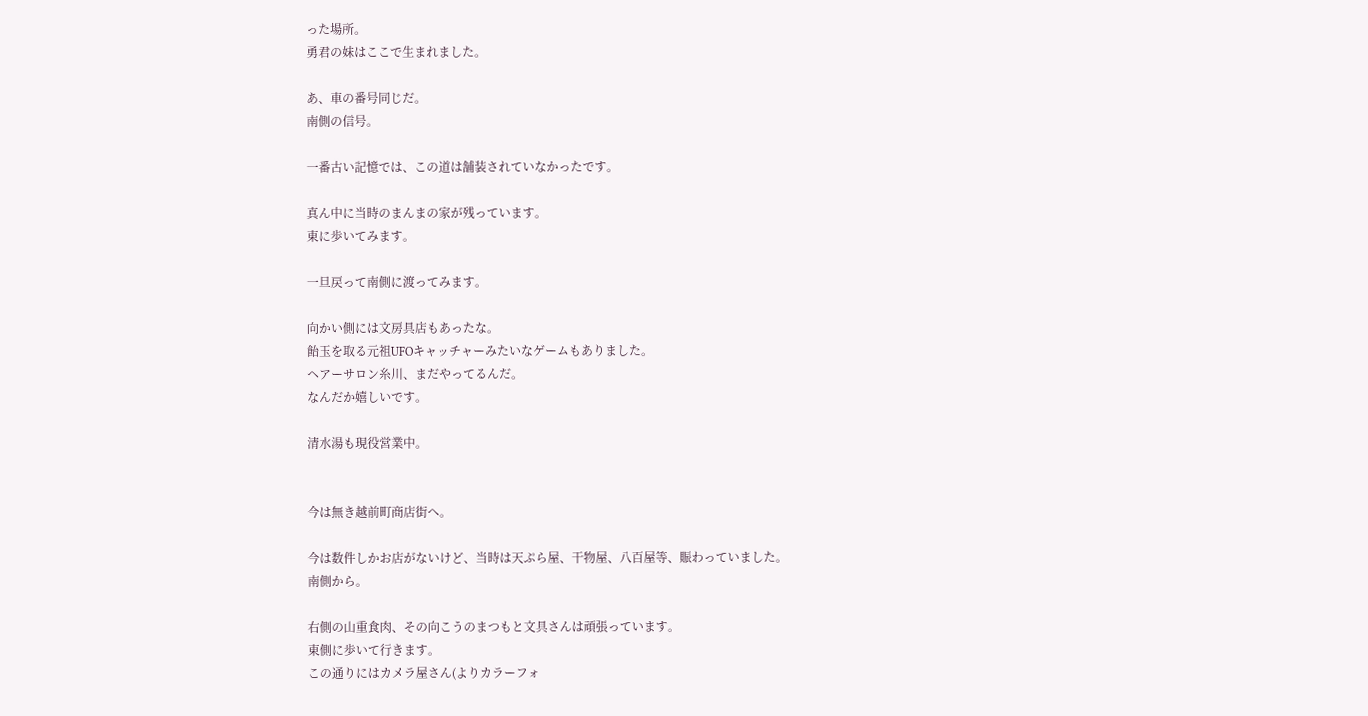った場所。
勇君の妹はここで生まれました。

あ、車の番号同じだ。
南側の信号。

一番古い記憶では、この道は舗装されていなかったです。

真ん中に当時のまんまの家が残っています。
東に歩いてみます。

一旦戻って南側に渡ってみます。

向かい側には文房具店もあったな。
飴玉を取る元祖UFOキャッチャーみたいなゲームもありました。
ヘアーサロン糸川、まだやってるんだ。
なんだか嬉しいです。

清水湯も現役営業中。


今は無き越前町商店街へ。

今は数件しかお店がないけど、当時は天ぷら屋、干物屋、八百屋等、賑わっていました。
南側から。

右側の山重食肉、その向こうのまつもと文具さんは頑張っています。
東側に歩いて行きます。
この通りにはカメラ屋さん(よりカラーフォ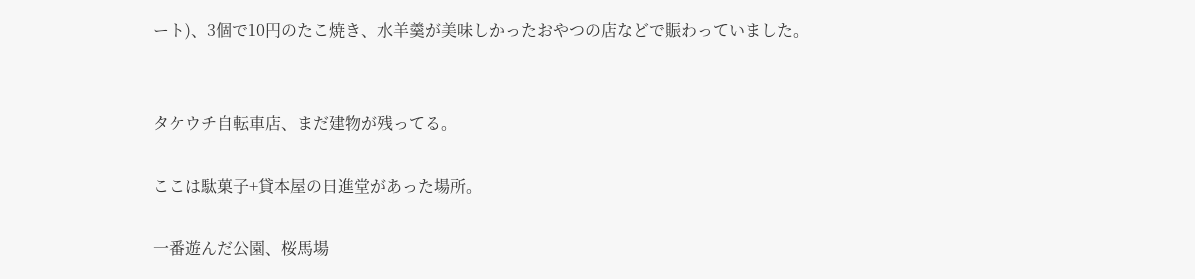ート)、3個で10円のたこ焼き、水羊羹が美味しかったおやつの店などで賑わっていました。


タケウチ自転車店、まだ建物が残ってる。

ここは駄菓子+貸本屋の日進堂があった場所。

一番遊んだ公園、桜馬場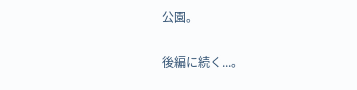公園。


後編に続く...。